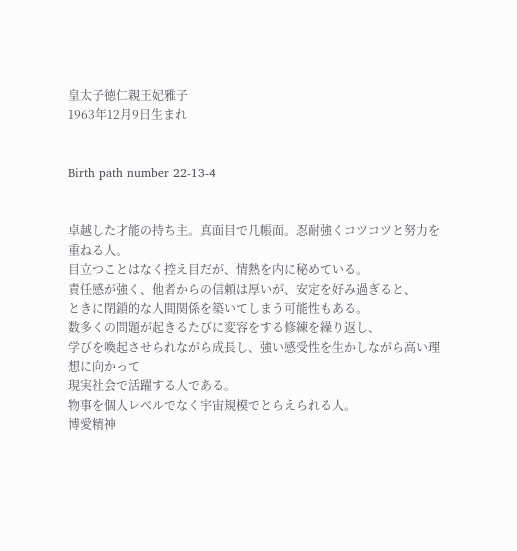皇太子徳仁親王妃雅子
1963年12月9日生まれ


Birth path number 22-13-4


卓越した才能の持ち主。真面目で几帳面。忍耐強くコツコツと努力を重ねる人。
目立つことはなく控え目だが、情熱を内に秘めている。
責任感が強く、他者からの信頼は厚いが、安定を好み過ぎると、
ときに閉鎖的な人間関係を築いてしまう可能性もある。
数多くの問題が起きるたびに変容をする修練を繰り返し、
学びを喚起させられながら成長し、強い感受性を生かしながら高い理想に向かって
現実社会で活躍する人である。
物事を個人レベルでなく宇宙規模でとらえられる人。
博愛精神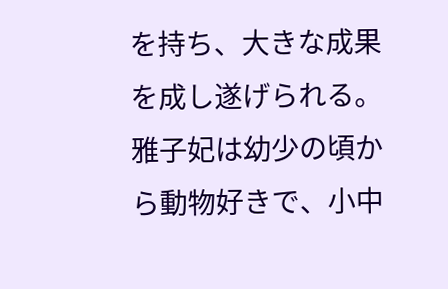を持ち、大きな成果を成し遂げられる。
雅子妃は幼少の頃から動物好きで、小中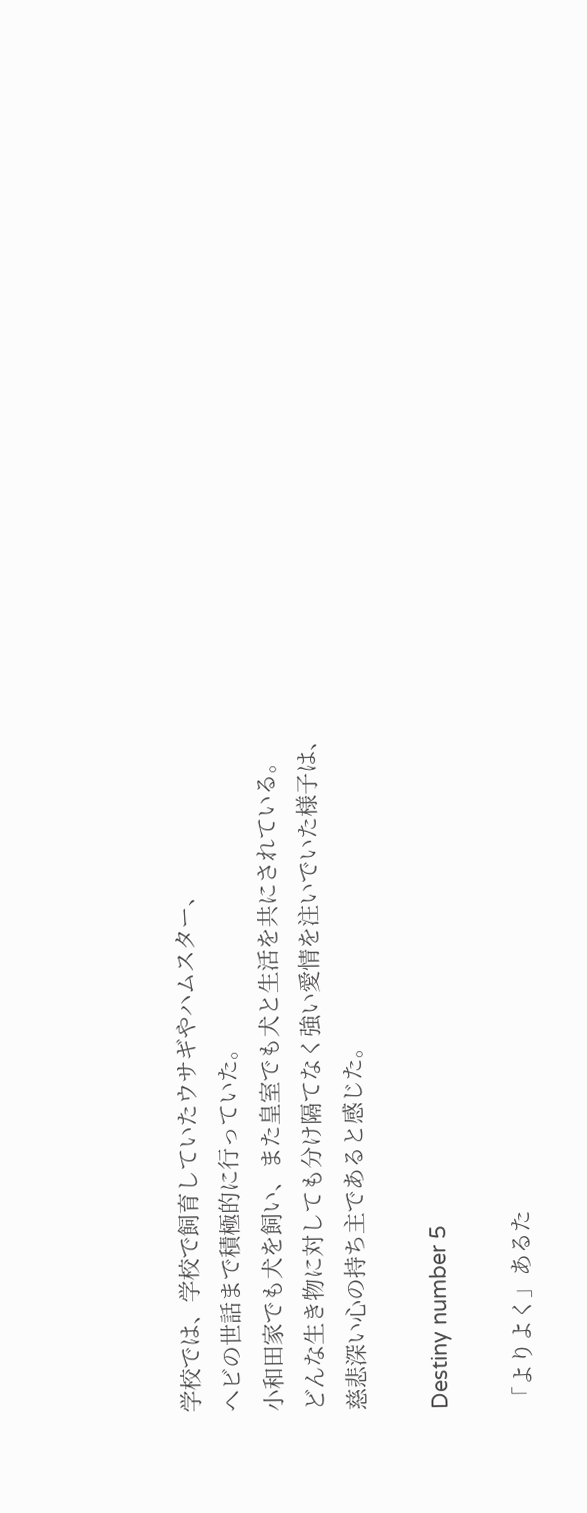学校では、学校で飼育していたウサギやハムスター、
ヘビの世話まで積極的に行っていた。
小和田家でも犬を飼い、また皇室でも犬と生活を共にされている。
どんな生き物に対しても分け隔てなく強い愛情を注いでいた様子は、
慈悲深い心の持ち主であると感じた。

Destiny number 5

「よりよく」あるた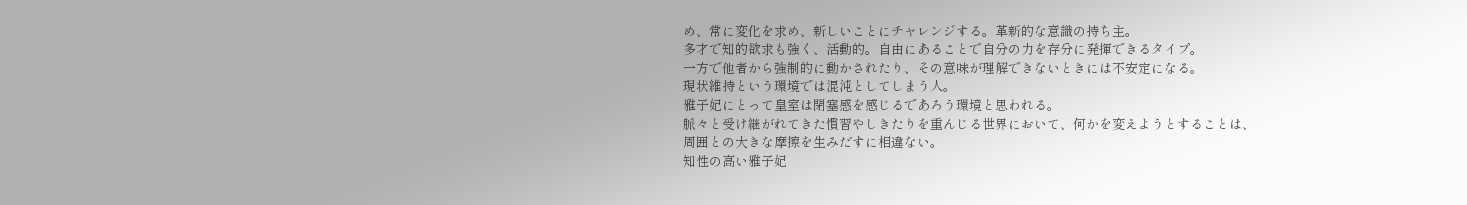め、常に変化を求め、新しいことにチャレンジする。革新的な意識の持ち主。
多才で知的欲求も強く、活動的。自由にあることで自分の力を存分に発揮できるタイプ。
一方で他者から強制的に動かされたり、その意味が理解できないときには不安定になる。
現状維持という環境では混沌としてしまう人。
雅子妃にとって皇室は閉塞感を感じるであろう環境と思われる。
脈々と受け継がれてきた慣習やしきたりを重んじる世界において、何かを変えようとすることは、
周囲との大きな摩擦を生みだすに相違ない。
知性の高い雅子妃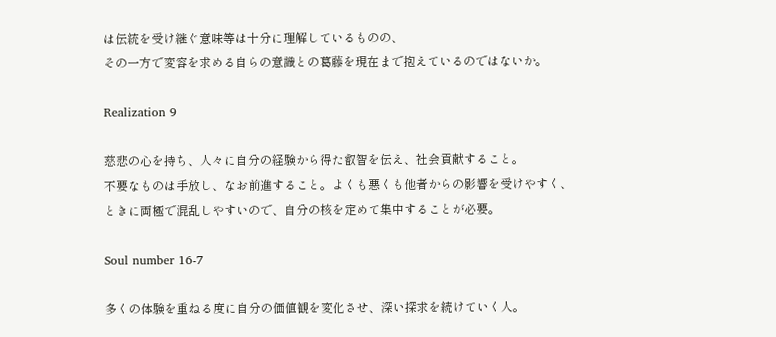は伝統を受け継ぐ意味等は十分に理解しているものの、
その一方で変容を求める自らの意識との葛藤を現在まで抱えているのではないか。

Realization 9

慈悲の心を持ち、人々に自分の経験から得た叡智を伝え、社会貢献すること。
不要なものは手放し、なお前進すること。よくも悪くも他者からの影響を受けやすく、
ときに両極で混乱しやすいので、自分の核を定めて集中することが必要。

Soul number 16-7

多くの体験を重ねる度に自分の価値観を変化させ、深い探求を続けていく人。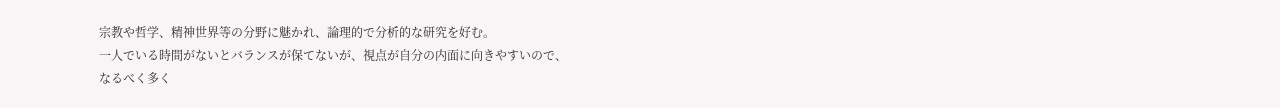宗教や哲学、精神世界等の分野に魅かれ、論理的で分析的な研究を好む。
一人でいる時間がないとバランスが保てないが、視点が自分の内面に向きやすいので、
なるべく多く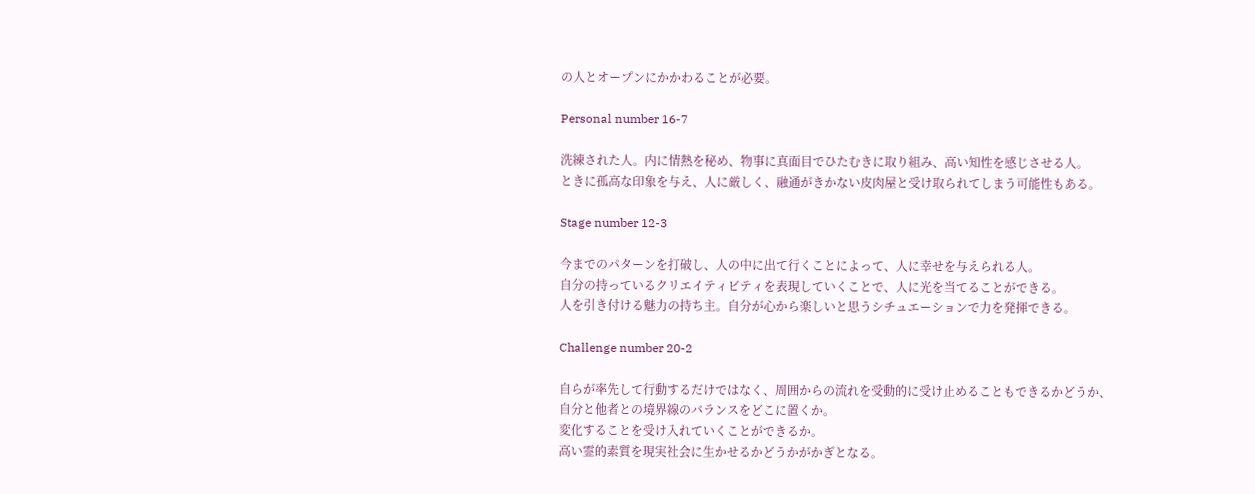の人とオープンにかかわることが必要。

Personal number 16-7

洗練された人。内に情熱を秘め、物事に真面目でひたむきに取り組み、高い知性を感じさせる人。
ときに孤高な印象を与え、人に厳しく、融通がきかない皮肉屋と受け取られてしまう可能性もある。

Stage number 12-3

今までのパターンを打破し、人の中に出て行くことによって、人に幸せを与えられる人。
自分の持っているクリエイティビティを表現していくことで、人に光を当てることができる。
人を引き付ける魅力の持ち主。自分が心から楽しいと思うシチュエーションで力を発揮できる。

Challenge number 20-2

自らが率先して行動するだけではなく、周囲からの流れを受動的に受け止めることもできるかどうか、
自分と他者との境界線のバランスをどこに置くか。
変化することを受け入れていくことができるか。
高い霊的素質を現実社会に生かせるかどうかがかぎとなる。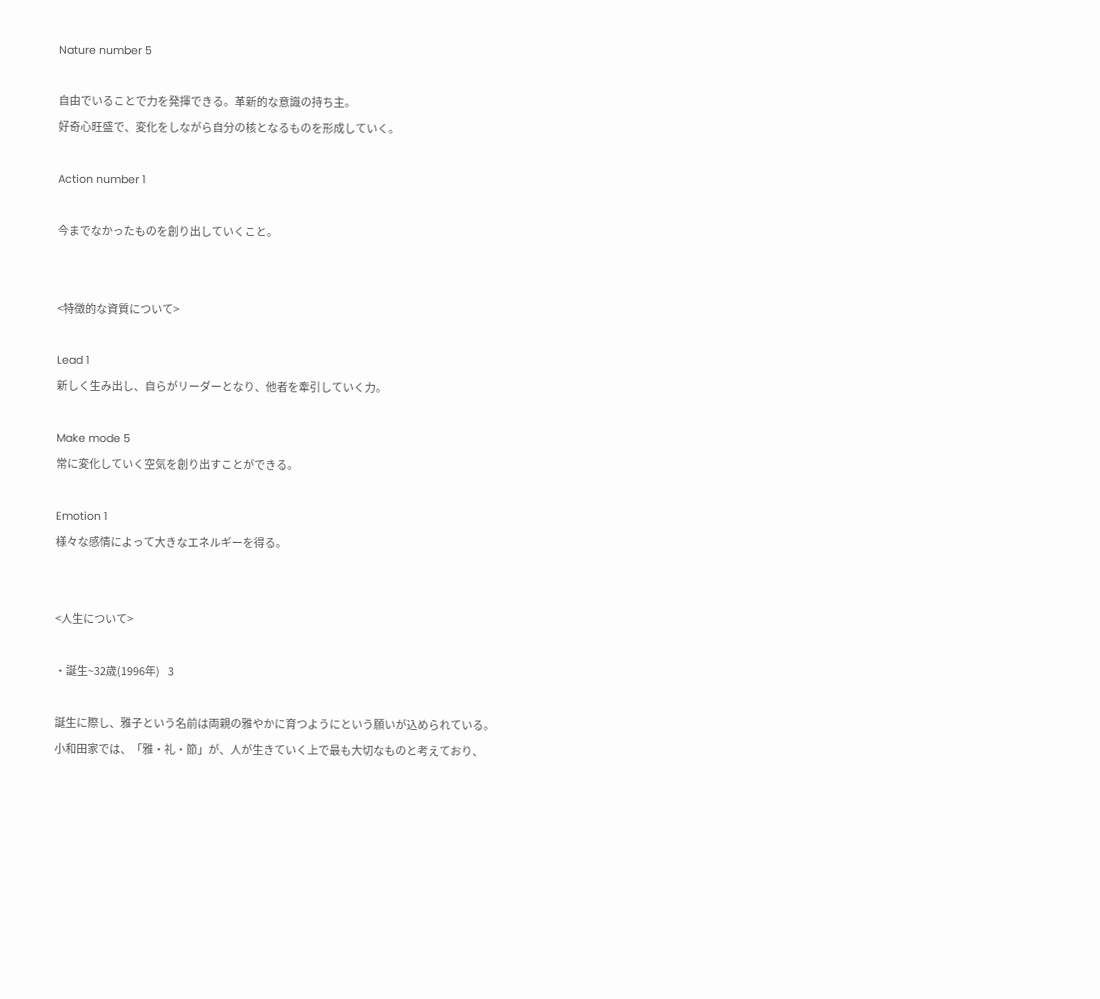Nature number 5

自由でいることで力を発揮できる。革新的な意識の持ち主。
好奇心旺盛で、変化をしながら自分の核となるものを形成していく。

Action number 1

今までなかったものを創り出していくこと。


<特徴的な資質について>

Lead 1
新しく生み出し、自らがリーダーとなり、他者を牽引していく力。

Make mode 5
常に変化していく空気を創り出すことができる。

Emotion 1
様々な感情によって大きなエネルギーを得る。


<人生について>

・誕生~32歳(1996年)    3

誕生に際し、雅子という名前は両親の雅やかに育つようにという願いが込められている。
小和田家では、「雅・礼・節」が、人が生きていく上で最も大切なものと考えており、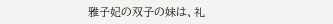雅子妃の双子の妹は、礼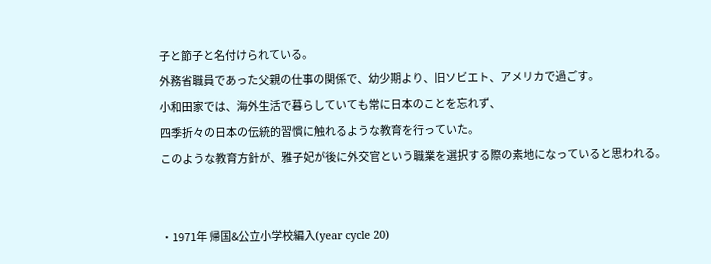子と節子と名付けられている。
外務省職員であった父親の仕事の関係で、幼少期より、旧ソビエト、アメリカで過ごす。
小和田家では、海外生活で暮らしていても常に日本のことを忘れず、
四季折々の日本の伝統的習慣に触れるような教育を行っていた。
このような教育方針が、雅子妃が後に外交官という職業を選択する際の素地になっていると思われる。


・1971年 帰国&公立小学校編入(year cycle 20)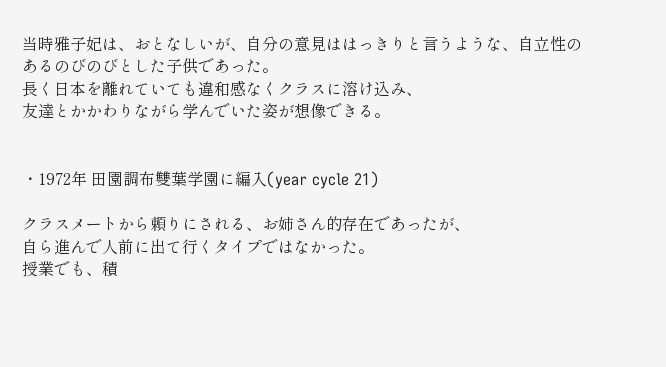当時雅子妃は、おとなしいが、自分の意見ははっきりと言うような、自立性のあるのびのびとした子供であった。
長く日本を離れていても違和感なくクラスに溶け込み、
友達とかかわりながら学んでいた姿が想像できる。


・1972年 田園調布雙葉学園に編入(year cycle 21)

クラスメートから頼りにされる、お姉さん的存在であったが、
自ら進んで人前に出て行くタイプではなかった。
授業でも、積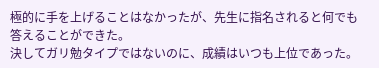極的に手を上げることはなかったが、先生に指名されると何でも答えることができた。
決してガリ勉タイプではないのに、成績はいつも上位であった。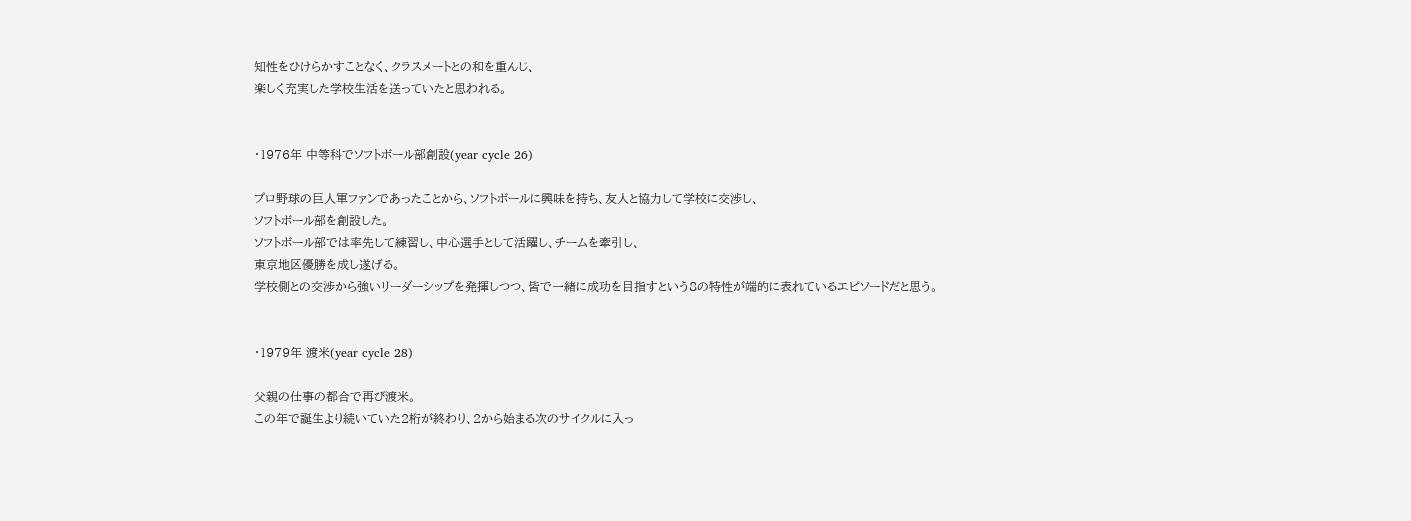知性をひけらかすことなく、クラスメートとの和を重んじ、
楽しく充実した学校生活を送っていたと思われる。


・1976年 中等科でソフトボール部創設(year cycle 26)

プロ野球の巨人軍ファンであったことから、ソフトボールに興味を持ち、友人と協力して学校に交渉し、
ソフトボール部を創設した。
ソフトボール部では率先して練習し、中心選手として活躍し、チームを牽引し、
東京地区優勝を成し遂げる。
学校側との交渉から強いリーダーシップを発揮しつつ、皆で一緒に成功を目指すという8の特性が端的に表れているエピソードだと思う。


・1979年 渡米(year cycle 28)

父親の仕事の都合で再び渡米。
この年で誕生より続いていた2桁が終わり、2から始まる次のサイクルに入っ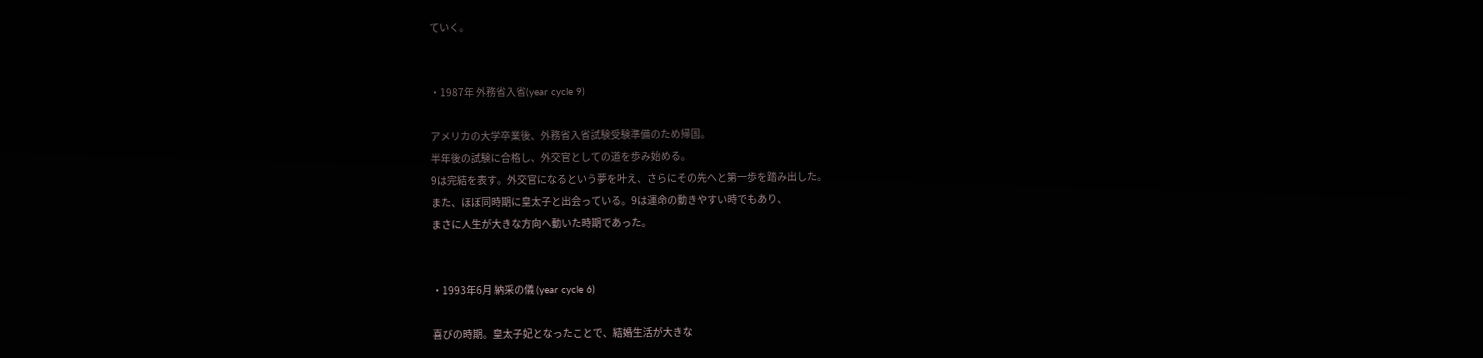ていく。


・1987年 外務省入省(year cycle 9)

アメリカの大学卒業後、外務省入省試験受験準備のため帰国。
半年後の試験に合格し、外交官としての道を歩み始める。
9は完結を表す。外交官になるという夢を叶え、さらにその先へと第一歩を踏み出した。
また、ほぼ同時期に皇太子と出会っている。9は運命の動きやすい時でもあり、
まさに人生が大きな方向へ動いた時期であった。


・1993年6月 納采の儀 (year cycle 6)

喜びの時期。皇太子妃となったことで、結婚生活が大きな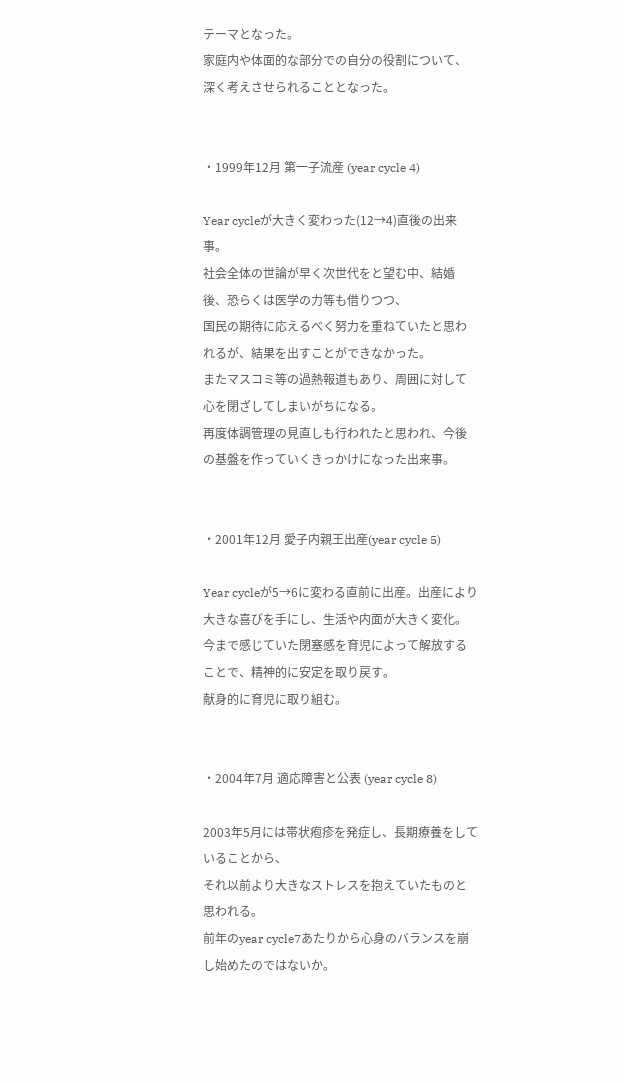テーマとなった。
家庭内や体面的な部分での自分の役割について、深く考えさせられることとなった。


・1999年12月 第一子流産 (year cycle 4)

Year cycleが大きく変わった(12→4)直後の出来事。
社会全体の世論が早く次世代をと望む中、結婚後、恐らくは医学の力等も借りつつ、
国民の期待に応えるべく努力を重ねていたと思われるが、結果を出すことができなかった。
またマスコミ等の過熱報道もあり、周囲に対して心を閉ざしてしまいがちになる。
再度体調管理の見直しも行われたと思われ、今後の基盤を作っていくきっかけになった出来事。


・2001年12月 愛子内親王出産(year cycle 5)

Year cycleが5→6に変わる直前に出産。出産により大きな喜びを手にし、生活や内面が大きく変化。
今まで感じていた閉塞感を育児によって解放することで、精神的に安定を取り戻す。
献身的に育児に取り組む。


・2004年7月 適応障害と公表 (year cycle 8)

2003年5月には帯状疱疹を発症し、長期療養をしていることから、
それ以前より大きなストレスを抱えていたものと思われる。
前年のyear cycle7あたりから心身のバランスを崩し始めたのではないか。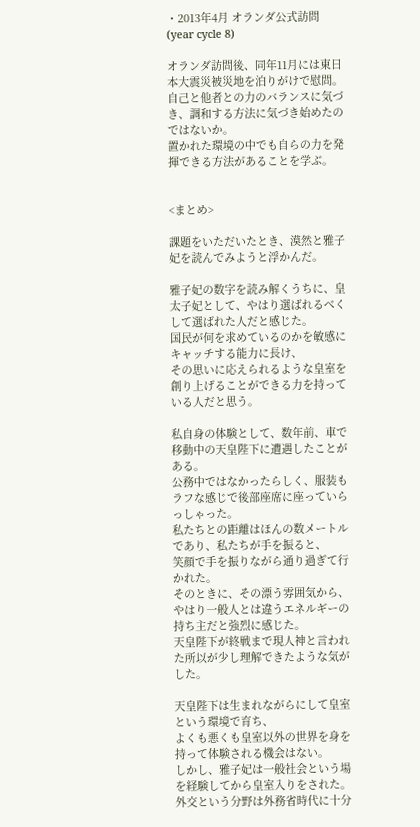・2013年4月 オランダ公式訪問 (year cycle 8)

オランダ訪問後、同年11月には東日本大震災被災地を泊りがけで慰問。
自己と他者との力のバランスに気づき、調和する方法に気づき始めたのではないか。
置かれた環境の中でも自らの力を発揮できる方法があることを学ぶ。


<まとめ>

課題をいただいたとき、漠然と雅子妃を読んでみようと浮かんだ。

雅子妃の数字を読み解くうちに、皇太子妃として、やはり選ばれるべくして選ばれた人だと感じた。
国民が何を求めているのかを敏感にキャッチする能力に長け、
その思いに応えられるような皇室を創り上げることができる力を持っている人だと思う。

私自身の体験として、数年前、車で移動中の天皇陛下に遭遇したことがある。
公務中ではなかったらしく、服装もラフな感じで後部座席に座っていらっしゃった。
私たちとの距離はほんの数メートルであり、私たちが手を振ると、
笑顔で手を振りながら通り過ぎて行かれた。
そのときに、その漂う雰囲気から、やはり一般人とは違うエネルギーの持ち主だと強烈に感じた。
天皇陛下が終戦まで現人神と言われた所以が少し理解できたような気がした。

天皇陛下は生まれながらにして皇室という環境で育ち、
よくも悪くも皇室以外の世界を身を持って体験される機会はない。
しかし、雅子妃は一般社会という場を経験してから皇室入りをされた。
外交という分野は外務省時代に十分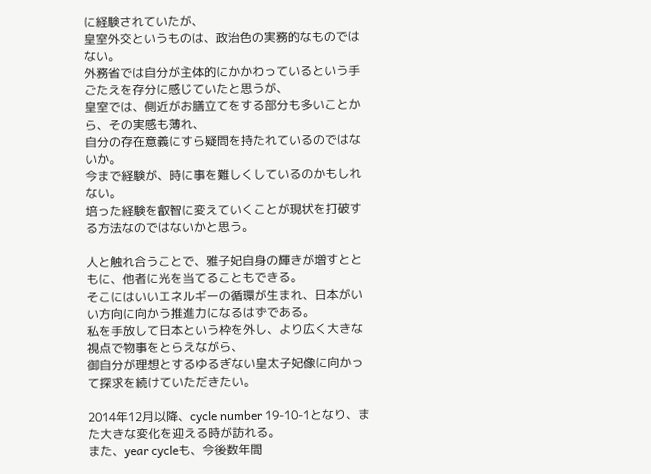に経験されていたが、
皇室外交というものは、政治色の実務的なものではない。
外務省では自分が主体的にかかわっているという手ごたえを存分に感じていたと思うが、
皇室では、側近がお膳立てをする部分も多いことから、その実感も薄れ、
自分の存在意義にすら疑問を持たれているのではないか。
今まで経験が、時に事を難しくしているのかもしれない。
培った経験を叡智に変えていくことが現状を打破する方法なのではないかと思う。

人と触れ合うことで、雅子妃自身の輝きが増すとともに、他者に光を当てることもできる。
そこにはいいエネルギーの循環が生まれ、日本がいい方向に向かう推進力になるはずである。
私を手放して日本という枠を外し、より広く大きな視点で物事をとらえながら、
御自分が理想とするゆるぎない皇太子妃像に向かって探求を続けていただきたい。

2014年12月以降、cycle number 19-10-1となり、また大きな変化を迎える時が訪れる。
また、year cycleも、今後数年間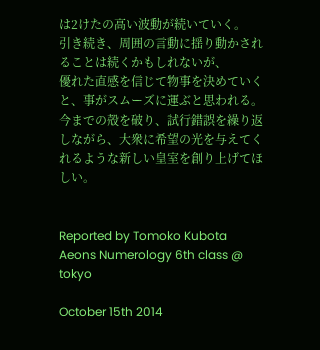は2けたの高い波動が続いていく。
引き続き、周囲の言動に揺り動かされることは続くかもしれないが、
優れた直感を信じて物事を決めていくと、事がスムーズに運ぶと思われる。
今までの殻を破り、試行錯誤を繰り返しながら、大衆に希望の光を与えてくれるような新しい皇室を創り上げてほしい。


Reported by Tomoko Kubota
Aeons Numerology 6th class @ tokyo

October 15th 2014